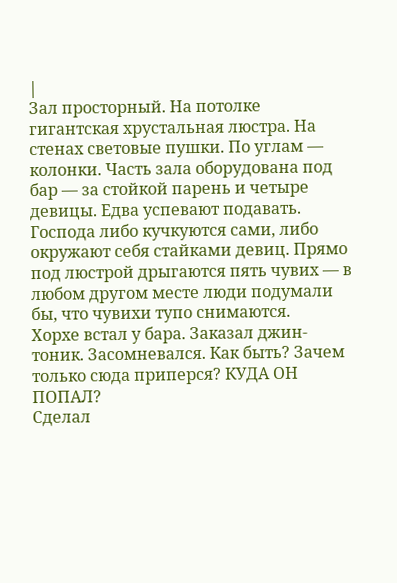|
Зал просторный. На потолке гигантская хрустальная люстра. На стенах световые пушки. По углам — колонки. Часть зала оборудована под бар — за стойкой парень и четыре девицы. Едва успевают подавать. Господа либо кучкуются сами, либо окружают себя стайками девиц. Прямо под люстрой дрыгаются пять чувих — в любом другом месте люди подумали бы, что чувихи тупо снимаются.
Хорхе встал у бара. Заказал джин-тоник. Засомневался. Как быть? Зачем только сюда приперся? КУДА ОН ПОПАЛ?
Сделал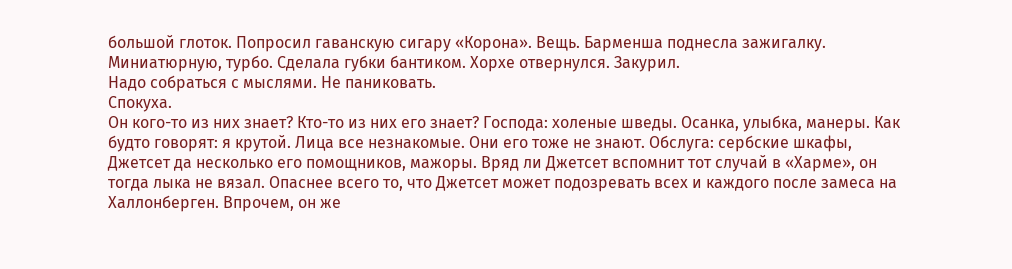большой глоток. Попросил гаванскую сигару «Корона». Вещь. Барменша поднесла зажигалку. Миниатюрную, турбо. Сделала губки бантиком. Хорхе отвернулся. Закурил.
Надо собраться с мыслями. Не паниковать.
Спокуха.
Он кого-то из них знает? Кто-то из них его знает? Господа: холеные шведы. Осанка, улыбка, манеры. Как будто говорят: я крутой. Лица все незнакомые. Они его тоже не знают. Обслуга: сербские шкафы, Джетсет да несколько его помощников, мажоры. Вряд ли Джетсет вспомнит тот случай в «Харме», он тогда лыка не вязал. Опаснее всего то, что Джетсет может подозревать всех и каждого после замеса на Халлонберген. Впрочем, он же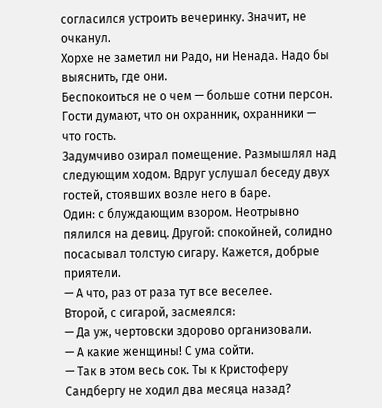согласился устроить вечеринку. Значит, не очканул.
Хорхе не заметил ни Радо, ни Ненада. Надо бы выяснить, где они.
Беспокоиться не о чем — больше сотни персон. Гости думают, что он охранник, охранники — что гость.
Задумчиво озирал помещение. Размышлял над следующим ходом. Вдруг услушал беседу двух гостей, стоявших возле него в баре.
Один: с блуждающим взором. Неотрывно пялился на девиц. Другой: спокойней, солидно посасывал толстую сигару. Кажется, добрые приятели.
— А что, раз от раза тут все веселее.
Второй, с сигарой, засмеялся:
— Да уж, чертовски здорово организовали.
— А какие женщины! С ума сойти.
— Так в этом весь сок. Ты к Кристоферу Сандбергу не ходил два месяца назад?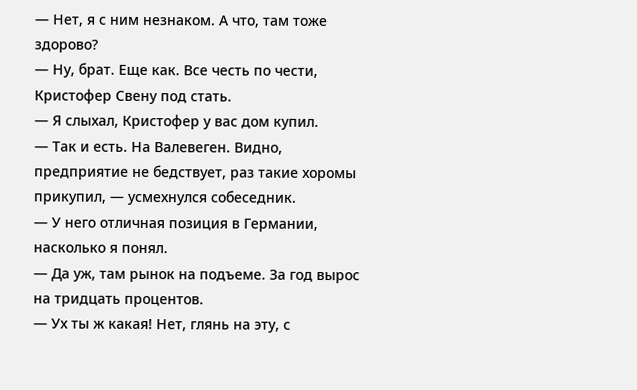— Нет, я с ним незнаком. А что, там тоже здорово?
— Ну, брат. Еще как. Все честь по чести, Кристофер Свену под стать.
— Я слыхал, Кристофер у вас дом купил.
— Так и есть. На Валевеген. Видно, предприятие не бедствует, раз такие хоромы прикупил, — усмехнулся собеседник.
— У него отличная позиция в Германии, насколько я понял.
— Да уж, там рынок на подъеме. За год вырос на тридцать процентов.
— Ух ты ж какая! Нет, глянь на эту, с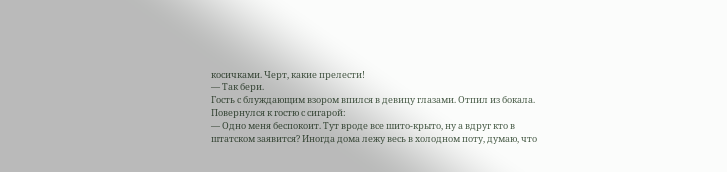косичками. Черт, какие прелести!
— Так бери.
Гость с блуждающим взором впился в девицу глазами. Отпил из бокала. Повернулся к гостю с сигарой:
— Одно меня беспокоит. Тут вроде все шито-крыто, ну а вдруг кто в штатском заявится? Иногда дома лежу весь в холодном поту, думаю, что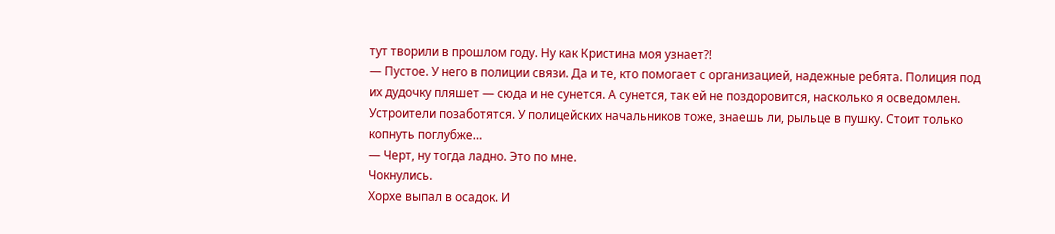тут творили в прошлом году. Ну как Кристина моя узнает?!
— Пустое. У него в полиции связи. Да и те, кто помогает с организацией, надежные ребята. Полиция под их дудочку пляшет — сюда и не сунется. А сунется, так ей не поздоровится, насколько я осведомлен. Устроители позаботятся. У полицейских начальников тоже, знаешь ли, рыльце в пушку. Стоит только копнуть поглубже…
— Черт, ну тогда ладно. Это по мне.
Чокнулись.
Хорхе выпал в осадок. И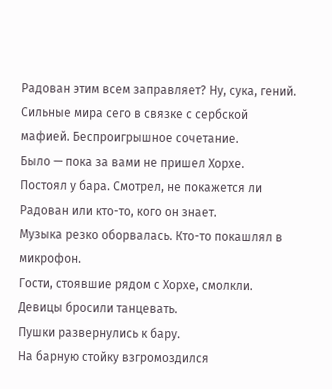Радован этим всем заправляет? Ну, сука, гений.
Сильные мира сего в связке с сербской мафией. Беспроигрышное сочетание.
Было — пока за вами не пришел Хорхе.
Постоял у бара. Смотрел, не покажется ли Радован или кто-то, кого он знает.
Музыка резко оборвалась. Кто-то покашлял в микрофон.
Гости, стоявшие рядом с Хорхе, смолкли.
Девицы бросили танцевать.
Пушки развернулись к бару.
На барную стойку взгромоздился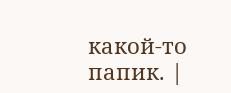какой-то папик. |